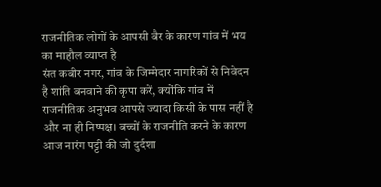राजनीतिक लोगों के आपसी बैर के कारण गांव में भय का माहौल व्याप्त है
संत कबीर नगर, गांव के जिम्मेदार नागरिकों से निवेदन है शांति बनवाने की कृपा करें, क्योंकि गांव में राजनीतिक अनुभव आपसे ज्यादा किसी के पास नहीं है और ना ही निष्पक्ष। बच्चों के राजनीति करने के कारण आज नारंग पट्टी की जो दुर्दशा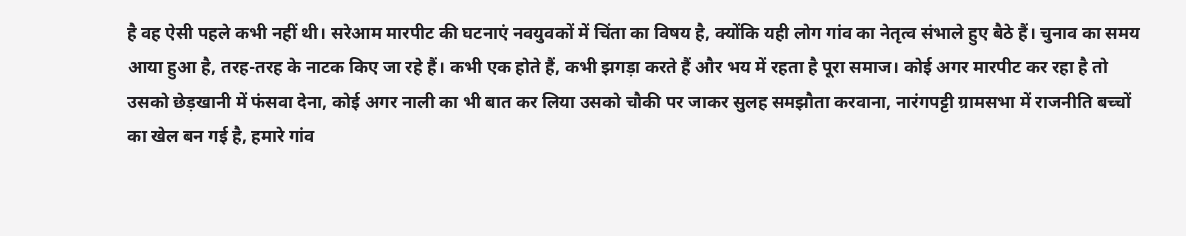है वह ऐसी पहले कभी नहीं थी। सरेआम मारपीट की घटनाएं नवयुवकों में चिंता का विषय है, क्योंकि यही लोग गांव का नेतृत्व संभाले हुए बैठे हैं। चुनाव का समय आया हुआ है, तरह-तरह के नाटक किए जा रहे हैं। कभी एक होते हैं, कभी झगड़ा करते हैं और भय में रहता है पूरा समाज। कोई अगर मारपीट कर रहा है तो उसको छेड़खानी में फंसवा देना, कोई अगर नाली का भी बात कर लिया उसको चौकी पर जाकर सुलह समझौता करवाना, नारंगपट्टी ग्रामसभा में राजनीति बच्चों का खेल बन गई है, हमारे गांव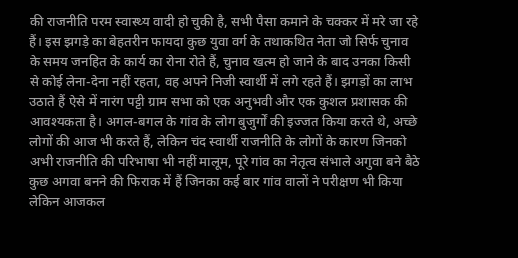की राजनीति परम स्वास्थ्य वादी हो चुकी है, सभी पैसा कमाने के चक्कर में मरे जा रहे हैं। इस झगड़े का बेहतरीन फायदा कुछ युवा वर्ग के तथाकथित नेता जो सिर्फ चुनाव के समय जनहित के कार्य का रोना रोते हैं, चुनाव खत्म हो जाने के बाद उनका किसी से कोई लेना-देना नहीं रहता, वह अपने निजी स्वार्थी में लगे रहते हैं। झगड़ों का लाभ उठाते हैं ऐसे में नारंग पट्टी ग्राम सभा को एक अनुभवी और एक कुशल प्रशासक की आवश्यकता है। अगल-बगल के गांव के लोग बुजुर्गों की इज्जत किया करते थे, अच्छे लोगों की आज भी करते हैं, लेकिन चंद स्वार्थी राजनीति के लोगों के कारण जिनको अभी राजनीति की परिभाषा भी नहीं मालूम, पूरे गांव का नेतृत्व संभाले अगुवा बने बैठे कुछ अगवा बनने की फिराक में हैं जिनका कई बार गांव वालों ने परीक्षण भी किया लेकिन आजकल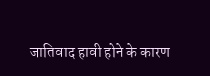जातिवाद हावी होने के कारण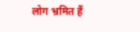लोग भ्रमित हैं